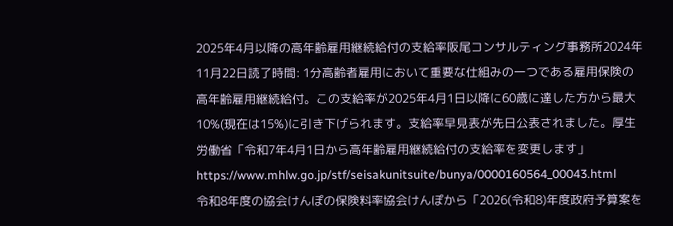2025年4月以降の高年齢雇用継続給付の支給率阪尾コンサルティング事務所2024年11月22日読了時間: 1分高齢者雇用において重要な仕組みの一つである雇用保険の高年齢雇用継続給付。この支給率が2025年4月1日以降に60歳に達した方から最大10%(現在は15%)に引き下げられます。支給率早見表が先日公表されました。厚生労働省「令和7年4月1日から高年齢雇用継続給付の支給率を変更します」https://www.mhlw.go.jp/stf/seisakunitsuite/bunya/0000160564_00043.html
令和8年度の協会けんぽの保険料率協会けんぽから「2026(令和8)年度政府予算案を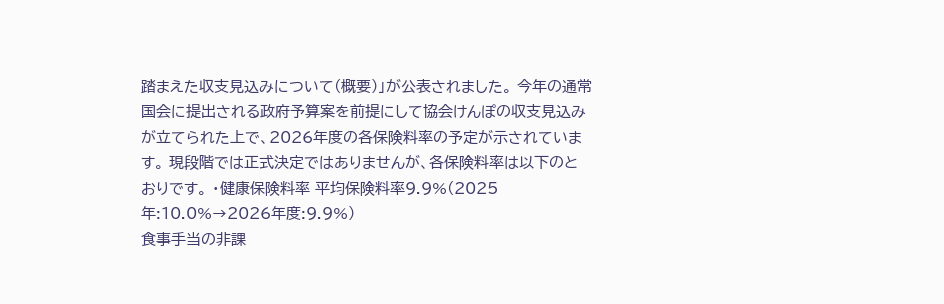踏まえた収支見込みについて(概要)」が公表されました。 今年の通常国会に提出される政府予算案を前提にして協会けんぽの収支見込みが立てられた上で、2026年度の各保険料率の予定が示されています。 現段階では正式決定ではありませんが、各保険料率は以下のとおりです。 ・健康保険料率 平均保険料率9.9%(2025年:10.0%→2026年度:9.9%)
食事手当の非課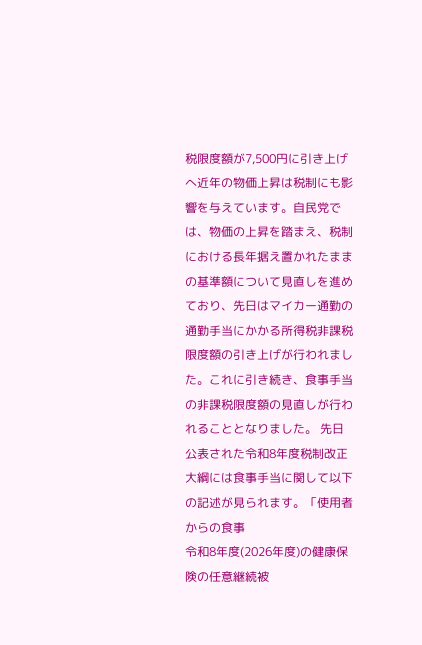税限度額が7,500円に引き上げへ近年の物価上昇は税制にも影響を与えています。自民党では、物価の上昇を踏まえ、税制における長年据え置かれたままの基準額について見直しを進めており、先日はマイカー通勤の通勤手当にかかる所得税非課税限度額の引き上げが行われました。これに引き続き、食事手当の非課税限度額の見直しが行われることとなりました。 先日公表された令和8年度税制改正大綱には食事手当に関して以下の記述が見られます。「使用者からの食事
令和8年度(2026年度)の健康保険の任意継続被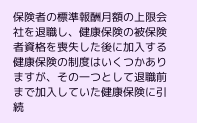保険者の標準報酬月額の上限会社を退職し、健康保険の被保険者資格を喪失した後に加入する健康保険の制度はいくつかありますが、その一つとして退職前まで加入していた健康保険に引続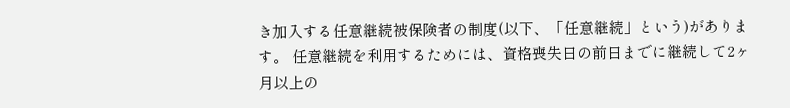き加入する任意継続被保険者の制度(以下、「任意継続」という)があります。 任意継続を利用するためには、資格喪失日の前日までに継続して2ヶ月以上の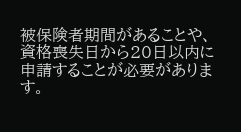被保険者期間があることや、資格喪失日から20日以内に申請することが必要があります。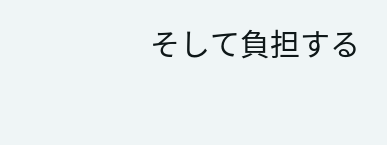そして負担する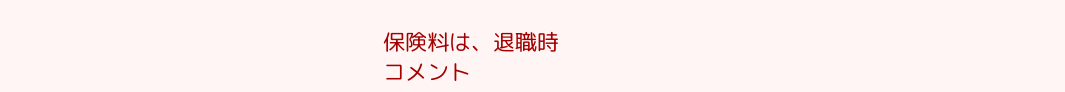保険料は、退職時
コメント